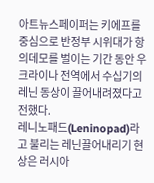아트뉴스페이퍼는 키에프를 중심으로 반정부 시위대가 항의데모를 벌이는 기간 동안 우크라이나 전역에서 수십기의 레닌 동상이 끌어내려졌다고 전했다.
레니노패드(Leninopad)라고 불리는 레닌끌어내리기 현상은 러시아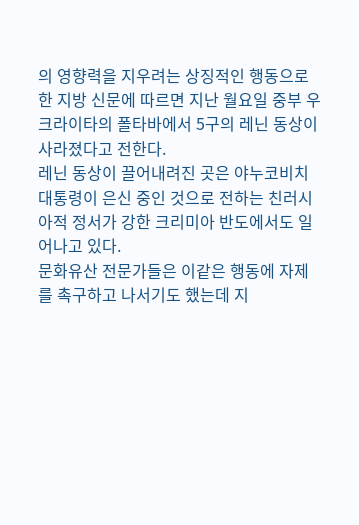의 영향력을 지우려는 상징적인 행동으로 한 지방 신문에 따르면 지난 월요일 중부 우크라이타의 폴타바에서 5구의 레닌 동상이 사라졌다고 전한다.
레닌 동상이 끌어내려진 곳은 야누코비치 대통령이 은신 중인 것으로 전하는 친러시아적 정서가 강한 크리미아 반도에서도 일어나고 있다.
문화유산 전문가들은 이같은 행동에 자제를 촉구하고 나서기도 했는데 지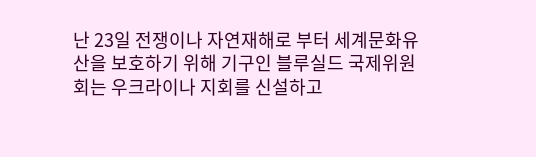난 23일 전쟁이나 자연재해로 부터 세계문화유산을 보호하기 위해 기구인 블루실드 국제위원회는 우크라이나 지회를 신설하고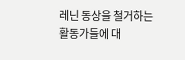레닌 동상을 철거하는 활동가들에 대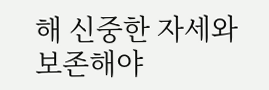해 신중한 자세와 보존해야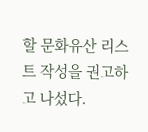할 문화유산 리스트 작성을 권고하고 나섰다.